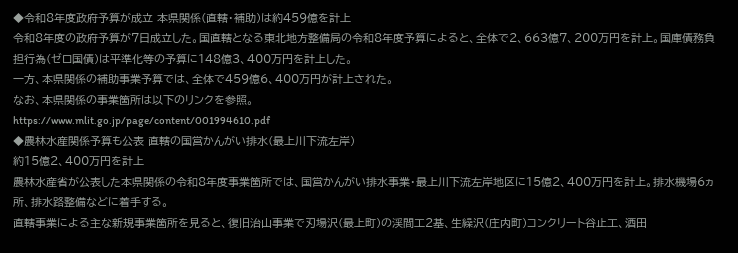◆令和8年度政府予算が成立 本県関係(直轄・補助)は約459億を計上
令和8年度の政府予算が7日成立した。国直轄となる東北地方整備局の令和8年度予算によると、全体で2、663億7、200万円を計上。国庫債務負担行為(ゼロ国債)は平準化等の予算に148億3、400万円を計上した。
一方、本県関係の補助事業予算では、全体で459億6、400万円が計上された。
なお、本県関係の事業箇所は以下のリンクを参照。
https://www.mlit.go.jp/page/content/001994610.pdf
◆農林水産関係予算も公表 直轄の国営かんがい排水(最上川下流左岸)
約15億2、400万円を計上
農林水産省が公表した本県関係の令和8年度事業箇所では、国営かんがい排水事業・最上川下流左岸地区に15億2、400万円を計上。排水機場6ヵ所、排水路整備などに着手する。
直轄事業による主な新規事業箇所を見ると、復旧治山事業で刃場沢(最上町)の渓間工2基、生繰沢(庄内町)コンクリート谷止工、酒田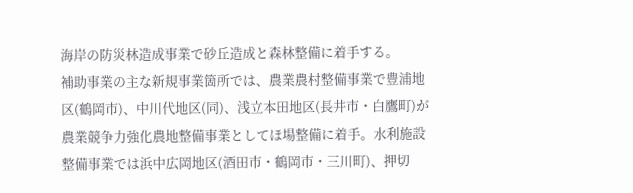海岸の防災林造成事業で砂丘造成と森林整備に着手する。
補助事業の主な新規事業箇所では、農業農村整備事業で豊浦地区(鶴岡市)、中川代地区(同)、浅立本田地区(長井市・白鷹町)が農業競争力強化農地整備事業としてほ場整備に着手。水利施設整備事業では浜中広岡地区(酒田市・鶴岡市・三川町)、押切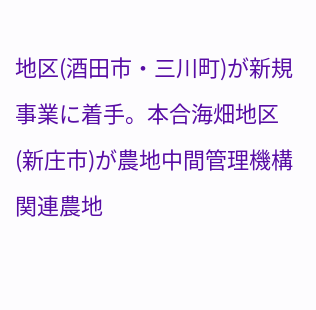地区(酒田市・三川町)が新規事業に着手。本合海畑地区(新庄市)が農地中間管理機構関連農地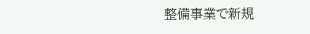整備事業で新規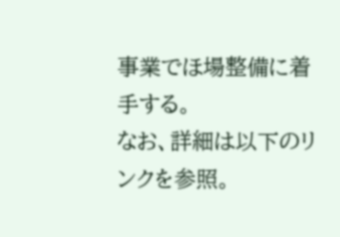事業でほ場整備に着手する。
なお、詳細は以下のリンクを参照。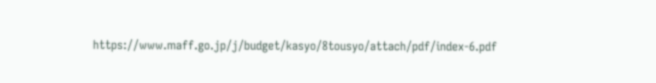https://www.maff.go.jp/j/budget/kasyo/8tousyo/attach/pdf/index-6.pdf